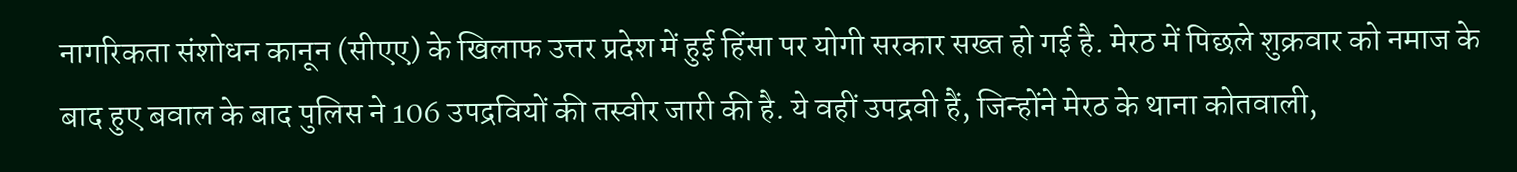नागरिकता संशोधन कानून (सीएए) के खिलाफ उत्तर प्रदेश में हुई हिंसा पर योगी सरकार सख्त हो गई है. मेरठ में पिछले शुक्रवार को नमाज के बाद हुए बवाल के बाद पुलिस ने 106 उपद्रवियों की तस्वीर जारी की है. ये वहीं उपद्रवी हैं, जिन्होंने मेरठ के थाना कोतवाली,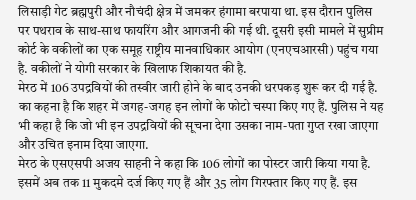लिसाड़ी गेट ब्रह्मपुरी और नौचंदी क्षेत्र में जमकर हंगामा बरपाया था. इस दौरान पुलिस पर पथराव के साथ-साथ फायरिंग और आगजनी की गई थी. दूसरी इसी मामले में सुप्रीम कोर्ट के वकीलों का एक समूह राष्ट्रीय मानवाधिकार आयोग (एनएचआरसी) पहुंच गया है. वकीलों ने योगी सरकार के खिलाफ शिकायत की है.
मेरठ में 106 उपद्रवियों की तस्वीर जारी होने के बाद उनकी धरपकड़ शुरू कर दी गई है. का कहना है कि शहर में जगह-जगह इन लोगों के फोटो चस्पा किए गए हैं. पुलिस ने यह भी कहा है कि जो भी इन उपद्रवियों की सूचना देगा उसका नाम-पता गुप्त रखा जाएगा और उचित इनाम दिया जाएगा.
मेरठ के एसएसपी अजय साहनी ने कहा कि 106 लोगों का पोस्टर जारी किया गया है. इसमें अब तक 11 मुकदमे दर्ज किए गए हैं और 35 लोग गिरफ्तार किए गए हैं. इस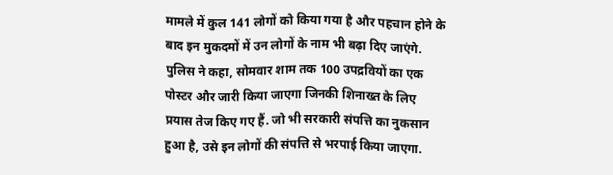मामले में कुल 141 लोगों को किया गया है और पहचान होने के बाद इन मुकदमों में उन लोगों के नाम भी बढ़ा दिए जाएंगे.
पुलिस ने कहा, सोमवार शाम तक 100 उपद्रवियों का एक पोस्टर और जारी किया जाएगा जिनकी शिनाख्त के लिए प्रयास तेज किए गए हैं. जो भी सरकारी संपत्ति का नुकसान हुआ है, उसे इन लोगों की संपत्ति से भरपाई किया जाएगा.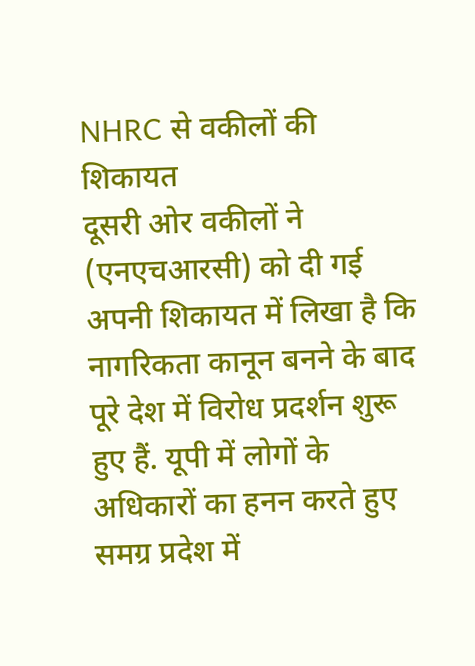NHRC से वकीलों की शिकायत
दूसरी ओर वकीलों ने (एनएचआरसी) को दी गई अपनी शिकायत में लिखा है कि नागरिकता कानून बनने के बाद पूरे देश में विरोध प्रदर्शन शुरू हुए हैं. यूपी में लोगों के अधिकारों का हनन करते हुए समग्र प्रदेश में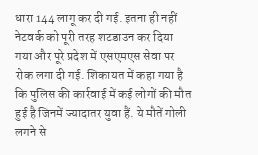धारा 144 लागू कर दी गई. इतना ही नहीं नेटवर्क को पूरी तरह शटडाउन कर दिया गया और पूरे प्रदेश में एसएमएस सेवा पर रोक लगा दी गई. शिकायत में कहा गया है कि पुलिस की कार्रवाई में कई लोगों की मौत हुई है जिनमें ज्यादातर युवा हैं. ये मौतें गोली लगने से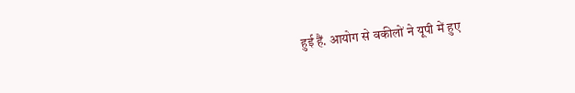हुई हैं. आयोग से वकीलों ने यूपी में हुए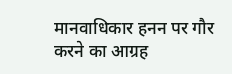मानवाधिकार हनन पर गौर करने का आग्रह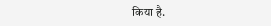किया है.